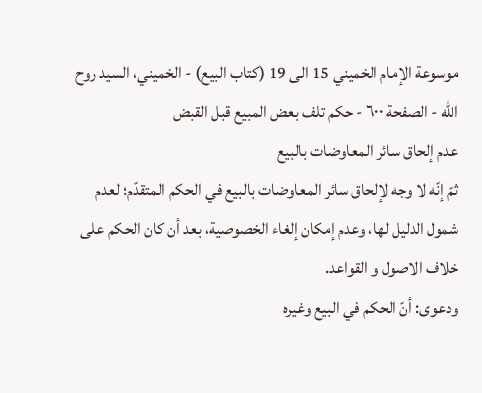موسوعة الإمام الخميني 15 الى 19 (كتاب البيع) - الخميني، السيد روح الله - الصفحة ٦٠٠ - حكم تلف بعض المبيع قبل القبض
عدم إلحاق سائر المعاوضات بالبيع
ثمّ إنّه لا وجه لإلحاق سائر المعاوضات بالبيع في الحكم المتقدّم؛ لعدم شمول الدليل لها، وعدم إمكان إلغاء الخصوصية، بعد أن كان الحكم على خلاف الاصول و القواعد.
ودعوى: أنّ الحكم في البيع وغيره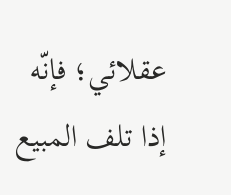عقلائي؛ فإنّه إذا تلف المبيع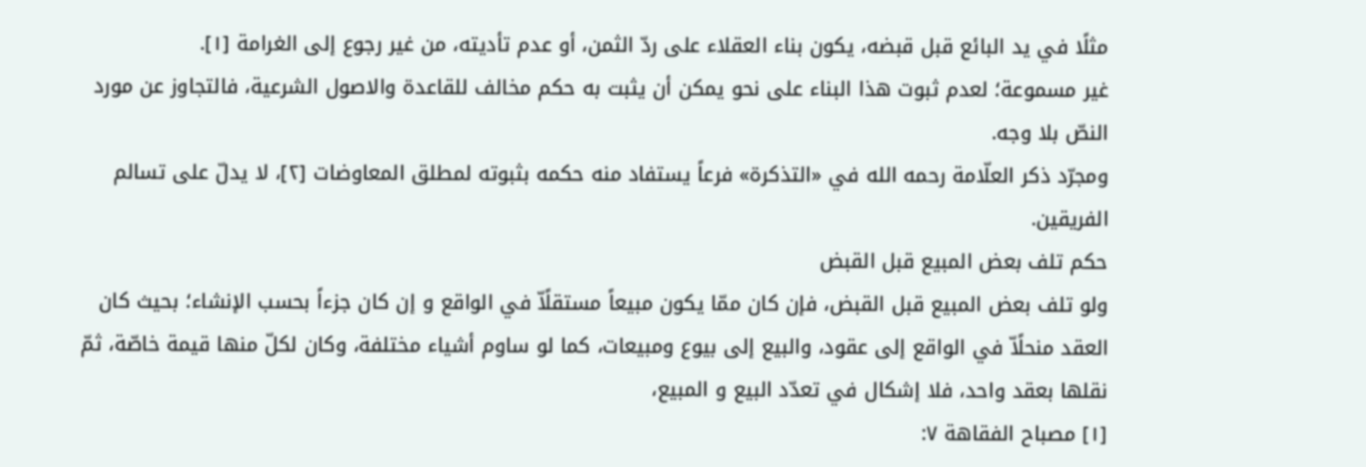مثلًا في يد البائع قبل قبضه، يكون بناء العقلاء على ردّ الثمن، أو عدم تأديته، من غير رجوع إلى الغرامة [١].
غير مسموعة؛ لعدم ثبوت هذا البناء على نحو يمكن أن يثبت به حكم مخالف للقاعدة والاصول الشرعية، فالتجاوز عن مورد النصّ بلا وجه.
ومجرّد ذكر العلّامة رحمه الله في «التذكرة» فرعاً يستفاد منه حكمه بثبوته لمطلق المعاوضات [٢]، لا يدلّ على تسالم الفريقين.
حكم تلف بعض المبيع قبل القبض
ولو تلف بعض المبيع قبل القبض، فإن كان ممّا يكون مبيعاً مستقلًاّ في الواقع و إن كان جزءاً بحسب الإنشاء؛ بحيث كان العقد منحلًاّ في الواقع إلى عقود، والبيع إلى بيوع ومبيعات، كما لو ساوم أشياء مختلفة، وكان لكلّ منها قيمة خاصّة، ثمّ نقلها بعقد واحد، فلا إشكال في تعدّد البيع و المبيع،
[١] مصباح الفقاهة ٧: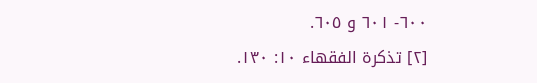٦٠٠- ٦٠١ و ٦٠٥.
[٢] تذكرة الفقهاء ١٠: ١٣٠.